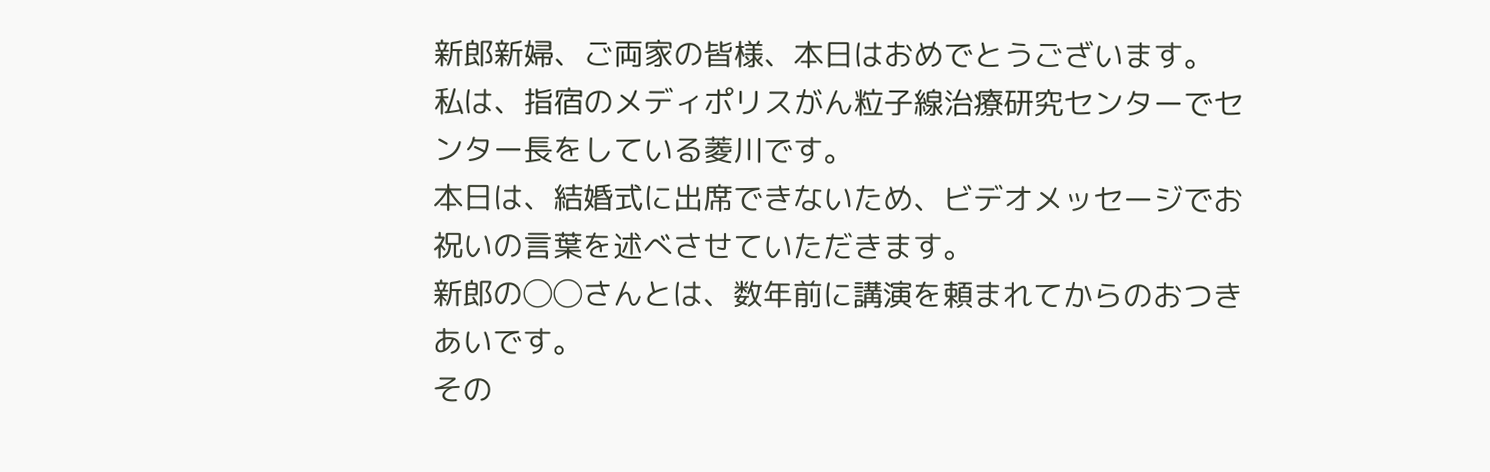新郎新婦、ご両家の皆様、本日はおめでとうございます。
私は、指宿のメディポリスがん粒子線治療研究センターでセンター長をしている菱川です。
本日は、結婚式に出席できないため、ビデオメッセージでお祝いの言葉を述べさせていただきます。
新郎の◯◯さんとは、数年前に講演を頼まれてからのおつきあいです。
その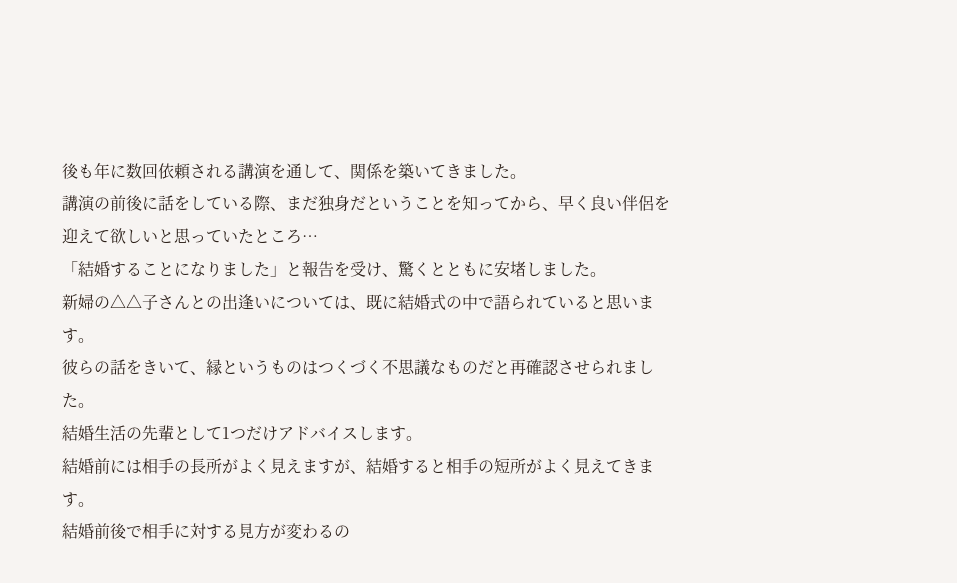後も年に数回依頼される講演を通して、関係を築いてきました。
講演の前後に話をしている際、まだ独身だということを知ってから、早く良い伴侶を迎えて欲しいと思っていたところ…
「結婚することになりました」と報告を受け、驚くとともに安堵しました。
新婦の△△子さんとの出逢いについては、既に結婚式の中で語られていると思います。
彼らの話をきいて、縁というものはつくづく不思議なものだと再確認させられました。
結婚生活の先輩として1つだけアドバイスします。
結婚前には相手の長所がよく見えますが、結婚すると相手の短所がよく見えてきます。
結婚前後で相手に対する見方が変わるの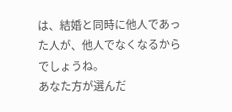は、結婚と同時に他人であった人が、他人でなくなるからでしょうね。
あなた方が選んだ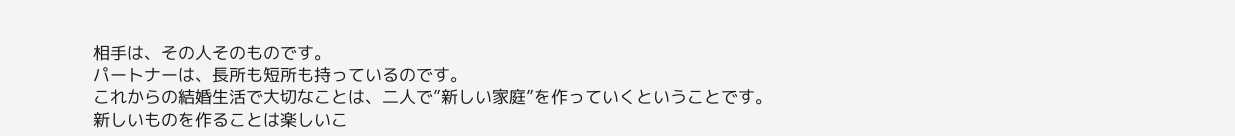相手は、その人そのものです。
パートナーは、長所も短所も持っているのです。
これからの結婚生活で大切なことは、二人で”新しい家庭”を作っていくということです。
新しいものを作ることは楽しいこ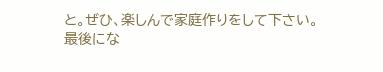と。ぜひ、楽しんで家庭作りをして下さい。
最後にな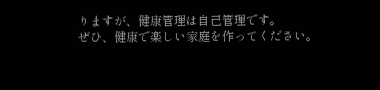りますが、健康管理は自己管理です。
ぜひ、健康で楽しい家庭を作ってください。